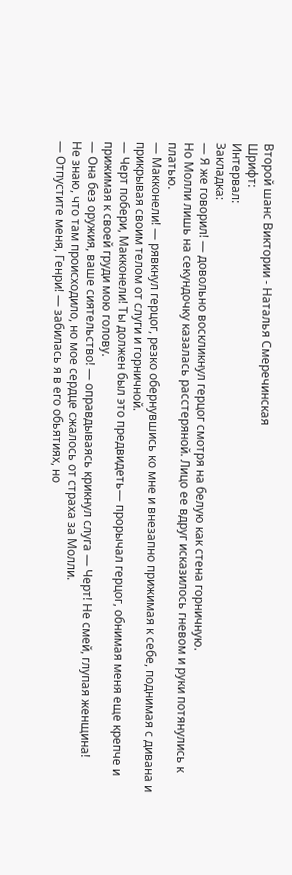Второй шанс Виктории - Наталья Смеречинская
Шрифт:
Интервал:
Закладка:
— Я же говорил! — довольно воскликнул герцог смотря на белую как стена горничную.
Но Молли лишь на секундочку казалась расстеряной. Лицо ее вдруг исказилось гневом и руки потянулись к платью.
— Макконели! — рявкнул герцог, резко обернувшись ко мне и внезапно прижимая к себе, поднимая с дивана и прикрывая своим телом от слуги и горничной.
— Черт побери, Макконели! Ты должен был это предвидеть— прорычал герцог, обнимая меня еще крепче и прижимая к своей груди мою голову.
— Она без оружия, ваше сиятельство! — оправдываясь крикнул слуга — Черт! Не смей, глупая женщина!
Не знаю, что там происходило, но мое сердце сжалось от страха за Молли.
— Отпустите меня, Генри! — забилась я в его обьятиях, но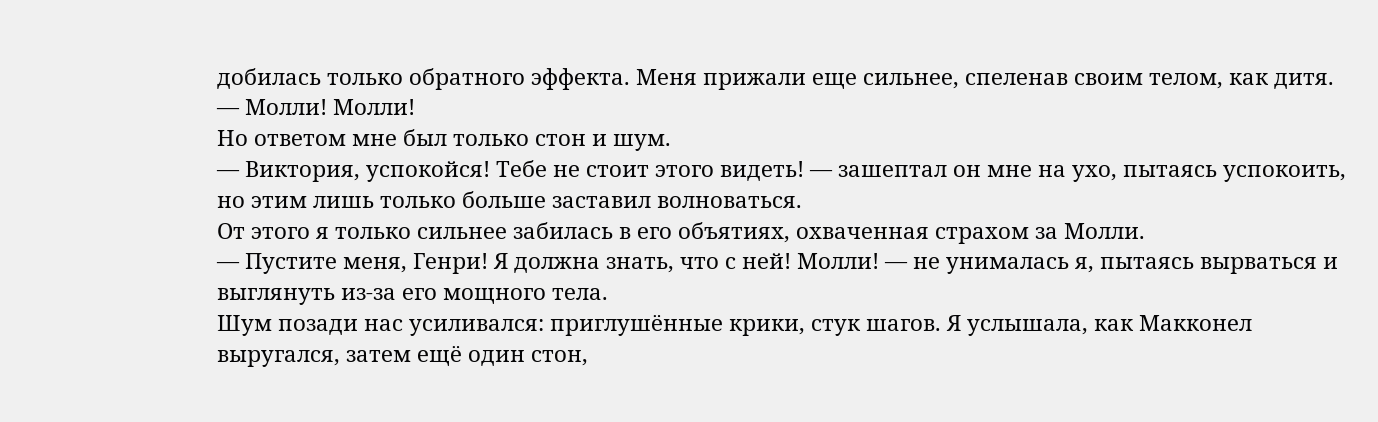добилась только обратного эффекта. Меня прижали еще сильнее, спеленав своим телом, как дитя.
— Молли! Молли!
Но ответом мне был только стон и шум.
— Виктория, успокойся! Тебе не стоит этого видеть! — зашептал он мне на ухо, пытаясь успокоить, но этим лишь только больше заставил волноваться.
От этого я только сильнее забилась в его объятиях, охваченная страхом за Молли.
— Пустите меня, Генри! Я должна знать, что с ней! Молли! — не унималась я, пытаясь вырваться и выглянуть из-за его мощного тела.
Шум позади нас усиливался: приглушённые крики, стук шагов. Я услышала, как Макконел выругался, затем ещё один стон,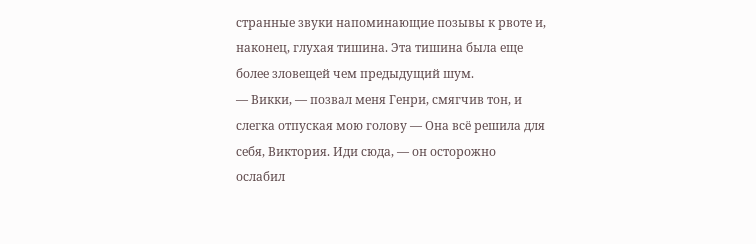странные звуки напоминающие позывы к рвоте и, наконец, глухая тишина. Эта тишина была еще более зловещей чем предыдущий шум.
— Викки, — позвал меня Генри, смягчив тон, и слегка отпуская мою голову — Она всё решила для себя, Виктория. Иди сюда, — он осторожно ослабил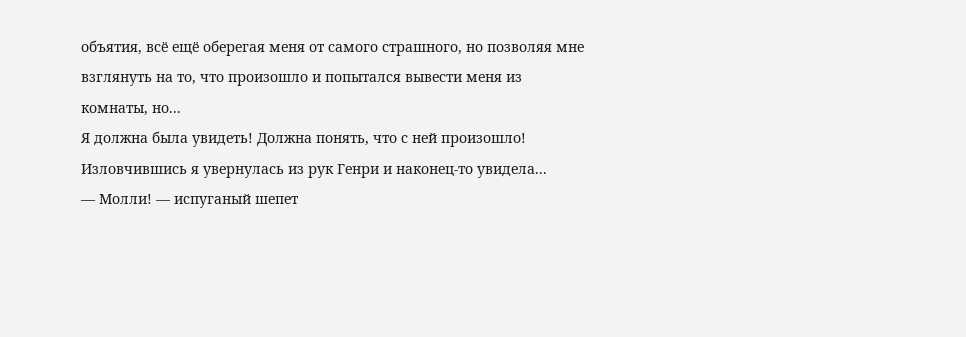объятия, всё ещё оберегая меня от самого страшного, но позволяя мне взглянуть на то, что произошло и попытался вывести меня из комнаты, но...
Я должна была увидеть! Должна понять, что с ней произошло!
Изловчившись я увернулась из рук Генри и наконец-то увидела...
— Молли! — испуганый шепет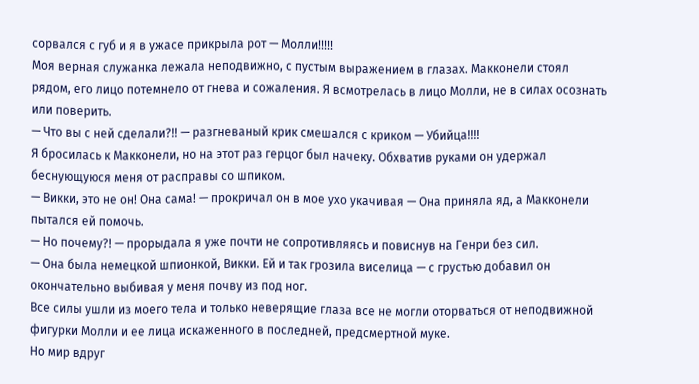сорвался с губ и я в ужасе прикрыла рот — Молли!!!!!
Моя верная служанка лежала неподвижно, с пустым выражением в глазах. Макконели стоял рядом, его лицо потемнело от гнева и сожаления. Я всмотрелась в лицо Молли, не в силах осознать или поверить.
— Что вы с ней сделали?!! — разгневаный крик смешался с криком — Убийца!!!!
Я бросилась к Макконели, но на этот раз герцог был начеку. Обхватив руками он удержал беснующуюся меня от расправы со шпиком.
— Викки, это не он! Она сама! — прокричал он в мое ухо укачивая — Она приняла яд, а Макконели пытался ей помочь.
— Но почему?! — прорыдала я уже почти не сопротивляясь и повиснув на Генри без сил.
— Она была немецкой шпионкой, Викки. Ей и так грозила виселица — с грустью добавил он окончательно выбивая у меня почву из под ног.
Все силы ушли из моего тела и только неверящие глаза все не могли оторваться от неподвижной фигурки Молли и ее лица искаженного в последней, предсмертной муке.
Но мир вдруг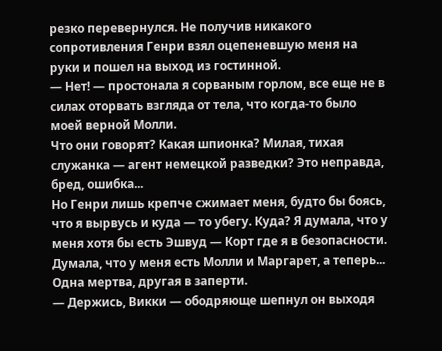резко перевернулся. Не получив никакого сопротивления Генри взял оцепеневшую меня на руки и пошел на выход из гостинной.
— Нет! — простонала я сорваным горлом, все еще не в силах оторвать взгляда от тела, что когда-то было моей верной Молли.
Что они говорят? Какая шпионка? Милая, тихая служанка — агент немецкой разведки? Это неправда, бред, ошибка...
Но Генри лишь крепче сжимает меня, будто бы боясь, что я вырвусь и куда — то убегу. Куда? Я думала, что у меня хотя бы есть Эшвуд — Корт где я в безопасности. Думала, что у меня есть Молли и Маргарет, а теперь... Одна мертва, другая в заперти.
— Держись, Викки — ободряюще шепнул он выходя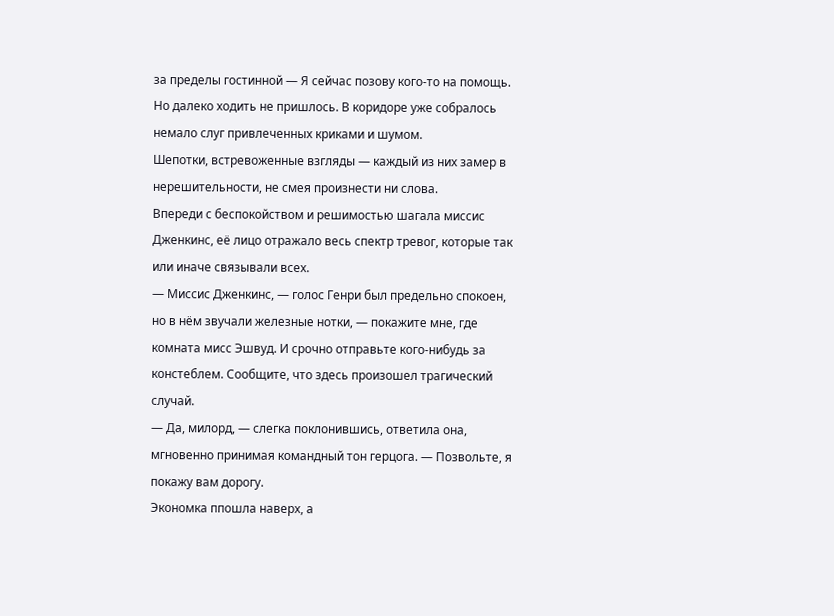за пределы гостинной — Я сейчас позову кого-то на помощь.
Но далеко ходить не пришлось. В коридоре уже собралось немало слуг привлеченных криками и шумом.
Шепотки, встревоженные взгляды — каждый из них замер в нерешительности, не смея произнести ни слова.
Впереди с беспокойством и решимостью шагала миссис Дженкинс, её лицо отражало весь спектр тревог, которые так или иначе связывали всех.
— Миссис Дженкинс, — голос Генри был предельно спокоен, но в нём звучали железные нотки, — покажите мне, где комната мисс Эшвуд. И срочно отправьте кого-нибудь за констеблем. Сообщите, что здесь произошел трагический случай.
— Да, милорд, — слегка поклонившись, ответила она, мгновенно принимая командный тон герцога. — Позвольте, я покажу вам дорогу.
Экономка ппошла наверх, а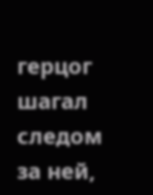герцог шагал следом за ней,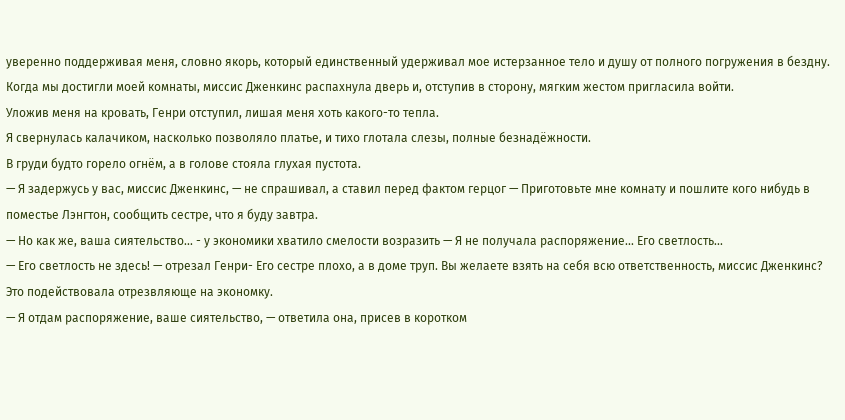уверенно поддерживая меня, словно якорь, который единственный удерживал мое истерзанное тело и душу от полного погружения в бездну.
Когда мы достигли моей комнаты, миссис Дженкинс распахнула дверь и, отступив в сторону, мягким жестом пригласила войти.
Уложив меня на кровать, Генри отступил, лишая меня хоть какого-то тепла.
Я свернулась калачиком, насколько позволяло платье, и тихо глотала слезы, полные безнадёжности.
В груди будто горело огнём, а в голове стояла глухая пустота.
— Я задержусь у вас, миссис Дженкинс, — не спрашивал, а ставил перед фактом герцог — Приготовьте мне комнату и пошлите кого нибудь в поместье Лэнгтон, сообщить сестре, что я буду завтра.
— Но как же, ваша сиятельство... - у экономики хватило смелости возразить — Я не получала распоряжение... Его светлость...
— Его светлость не здесь! — отрезал Генри- Его сестре плохо, а в доме труп. Вы желаете взять на себя всю ответственность, миссис Дженкинс?
Это подействовала отрезвляюще на экономку.
— Я отдам распоряжение, ваше сиятельство, — ответила она, присев в коротком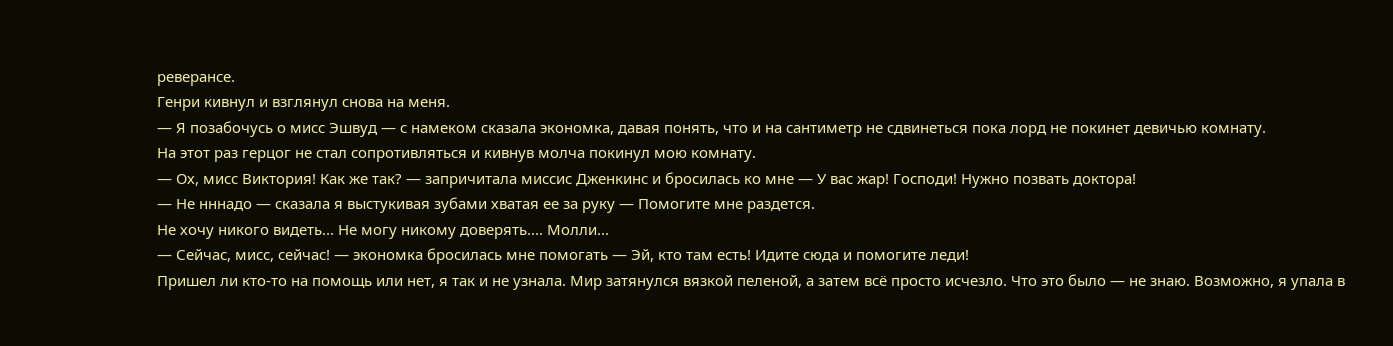реверансе.
Генри кивнул и взглянул снова на меня.
— Я позабочусь о мисс Эшвуд — с намеком сказала экономка, давая понять, что и на сантиметр не сдвинеться пока лорд не покинет девичью комнату.
На этот раз герцог не стал сопротивляться и кивнув молча покинул мою комнату.
— Ох, мисс Виктория! Как же так? — запричитала миссис Дженкинс и бросилась ко мне — У вас жар! Господи! Нужно позвать доктора!
— Не нннадо — сказала я выстукивая зубами хватая ее за руку — Помогите мне раздется.
Не хочу никого видеть... Не могу никому доверять.... Молли...
— Сейчас, мисс, сейчас! — экономка бросилась мне помогать — Эй, кто там есть! Идите сюда и помогите леди!
Пришел ли кто-то на помощь или нет, я так и не узнала. Мир затянулся вязкой пеленой, а затем всё просто исчезло. Что это было — не знаю. Возможно, я упала в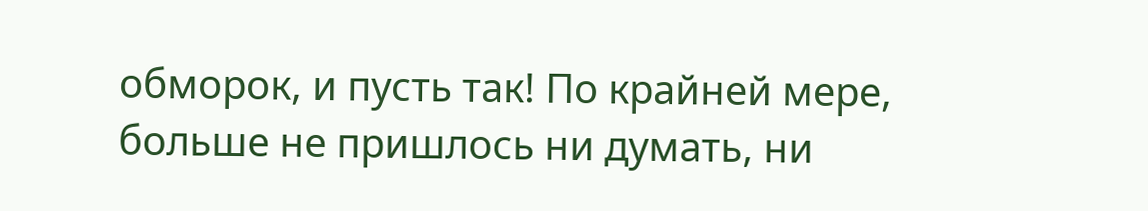обморок, и пусть так! По крайней мере, больше не пришлось ни думать, ни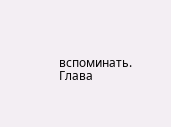вспоминать.
Глава